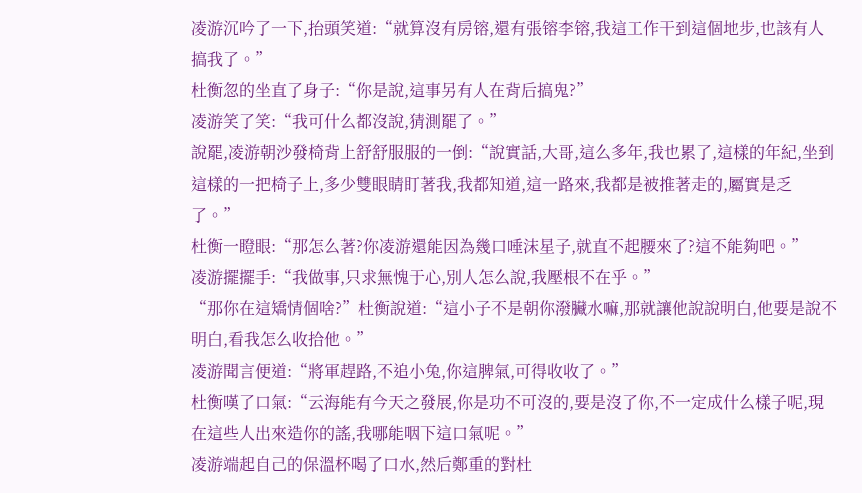凌游沉吟了一下,抬頭笑道:“就算沒有房镕,還有張镕李镕,我這工作干到這個地步,也該有人搞我了。”
杜衡忽的坐直了身子:“你是說,這事另有人在背后搞鬼?”
凌游笑了笑:“我可什么都沒說,猜測罷了。”
說罷,凌游朝沙發椅背上舒舒服服的一倒:“說實話,大哥,這么多年,我也累了,這樣的年紀,坐到這樣的一把椅子上,多少雙眼睛盯著我,我都知道,這一路來,我都是被推著走的,屬實是乏了。”
杜衡一瞪眼:“那怎么著?你凌游還能因為幾口唾沫星子,就直不起腰來了?這不能夠吧。”
凌游擺擺手:“我做事,只求無愧于心,別人怎么說,我壓根不在乎。”
“那你在這矯情個啥?”杜衡說道:“這小子不是朝你潑臟水嘛,那就讓他說說明白,他要是說不明白,看我怎么收拾他。”
凌游聞言便道:“將軍趕路,不追小兔,你這脾氣,可得收收了。”
杜衡嘆了口氣:“云海能有今天之發展,你是功不可沒的,要是沒了你,不一定成什么樣子呢,現在這些人出來造你的謠,我哪能咽下這口氣呢。”
凌游端起自己的保溫杯喝了口水,然后鄭重的對杜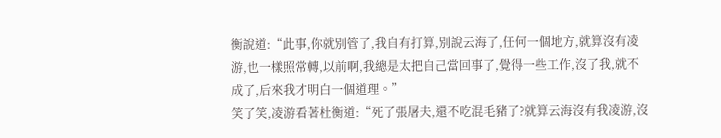衡說道:“此事,你就別管了,我自有打算,別說云海了,任何一個地方,就算沒有凌游,也一樣照常轉,以前啊,我總是太把自己當回事了,覺得一些工作,沒了我,就不成了,后來我才明白一個道理。”
笑了笑,凌游看著杜衡道:“死了張屠夫,還不吃混毛豬了?就算云海沒有我凌游,沒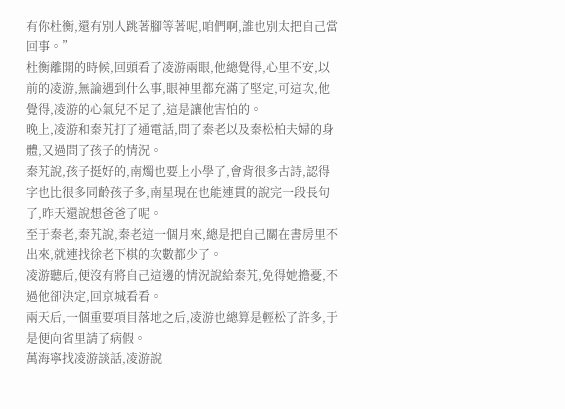有你杜衡,還有別人跳著腳等著呢,咱們啊,誰也別太把自己當回事。”
杜衡離開的時候,回頭看了凌游兩眼,他總覺得,心里不安,以前的凌游,無論遇到什么事,眼神里都充滿了堅定,可這次,他覺得,凌游的心氣兒不足了,這是讓他害怕的。
晚上,凌游和秦艽打了通電話,問了秦老以及秦松柏夫婦的身體,又過問了孩子的情況。
秦艽說,孩子挺好的,南燭也要上小學了,會背很多古詩,認得字也比很多同齡孩子多,南星現在也能連貫的說完一段長句了,昨天還說想爸爸了呢。
至于秦老,秦艽說,秦老這一個月來,總是把自己關在書房里不出來,就連找徐老下棋的次數都少了。
凌游聽后,便沒有將自己這邊的情況說給秦艽,免得她擔憂,不過他卻決定,回京城看看。
兩天后,一個重要項目落地之后,凌游也總算是輕松了許多,于是便向省里請了病假。
萬海寧找凌游談話,凌游說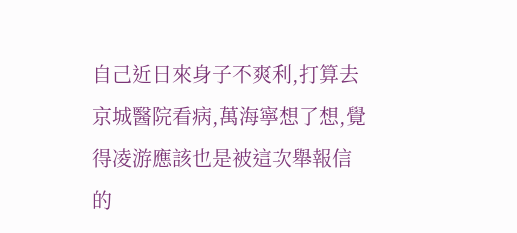自己近日來身子不爽利,打算去京城醫院看病,萬海寧想了想,覺得凌游應該也是被這次舉報信的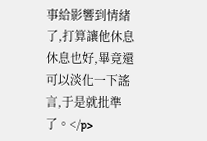事給影響到情緒了,打算讓他休息休息也好,畢竟還可以淡化一下謠言,于是就批準了。</p>